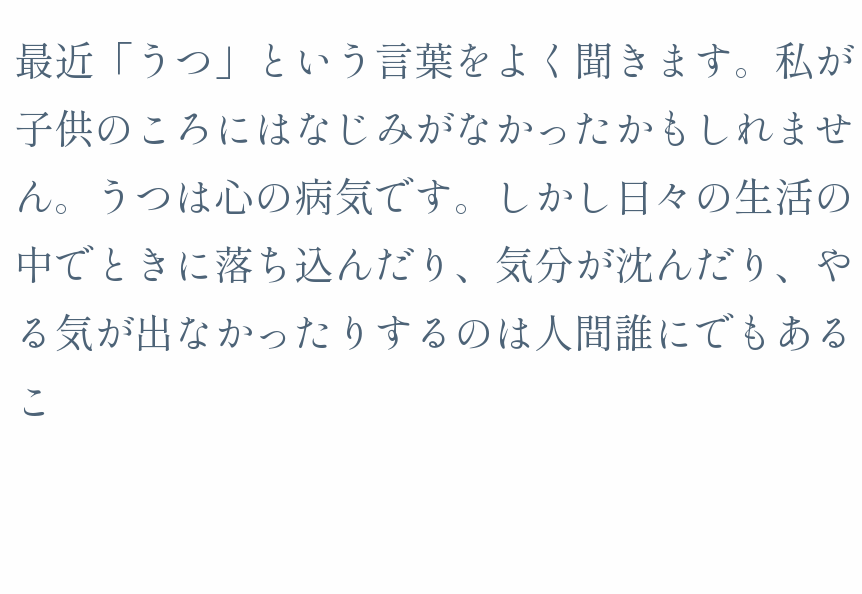最近「うつ」という言葉をよく聞きます。私が子供のころにはなじみがなかったかもしれません。うつは心の病気です。しかし日々の生活の中でときに落ち込んだり、気分が沈んだり、やる気が出なかったりするのは人間誰にでもあるこ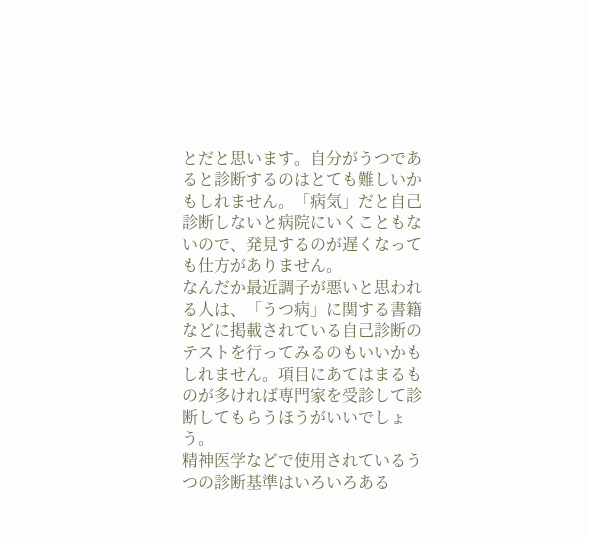とだと思います。自分がうつであると診断するのはとても難しいかもしれません。「病気」だと自己診断しないと病院にいくこともないので、発見するのが遅くなっても仕方がありません。
なんだか最近調子が悪いと思われる人は、「うつ病」に関する書籍などに掲載されている自己診断のテストを行ってみるのもいいかもしれません。項目にあてはまるものが多ければ専門家を受診して診断してもらうほうがいいでしょう。
精神医学などで使用されているうつの診断基準はいろいろある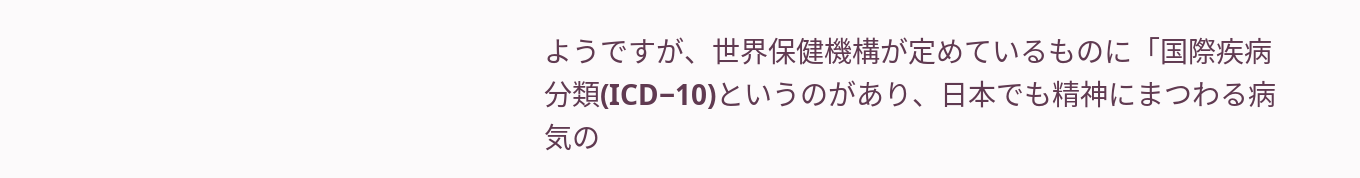ようですが、世界保健機構が定めているものに「国際疾病分類(ICD−10)というのがあり、日本でも精神にまつわる病気の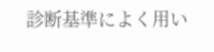診断基準によく用い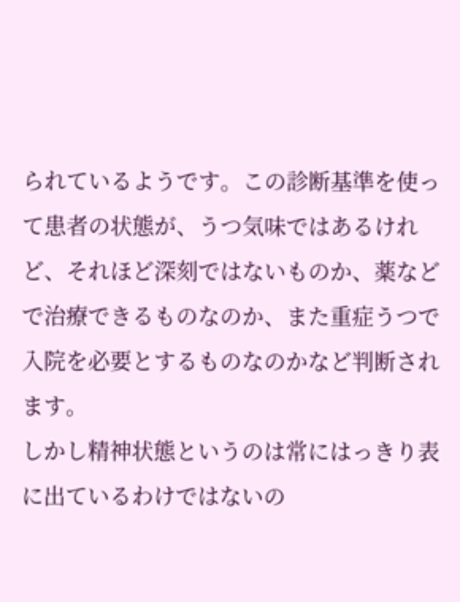られているようです。この診断基準を使って患者の状態が、うつ気味ではあるけれど、それほど深刻ではないものか、薬などで治療できるものなのか、また重症うつで入院を必要とするものなのかなど判断されます。
しかし精神状態というのは常にはっきり表に出ているわけではないの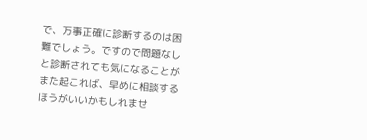で、万事正確に診断するのは困難でしょう。ですので問題なしと診断されても気になることがまた起これば、早めに相談するほうがいいかもしれませ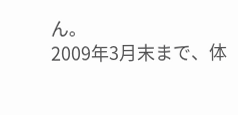ん。
2009年3月末まで、体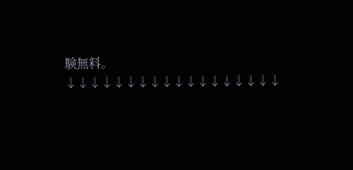験無料。
↓↓↓↓↓↓↓↓↓↓↓↓↓↓↓↓↓↓